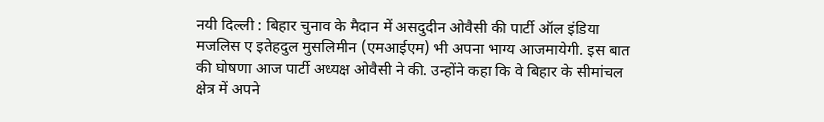नयी दिल्ली : बिहार चुनाव के मैदान में असदुदीन ओवैसी की पार्टी ऑल इंडिया मजलिस ए इतेहदुल मुसलिमीन (एमआईएम) भी अपना भाग्य आजमायेगी. इस बात की घोषणा आज पार्टी अध्यक्ष ओवैसी ने की. उन्होंने कहा कि वे बिहार के सीमांचल क्षेत्र में अपने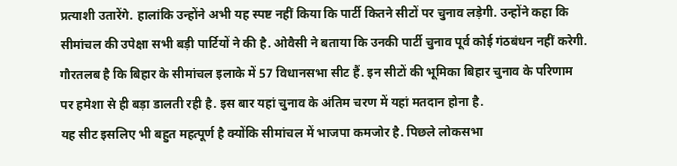प्रत्याशी उतारेंगे. हालांकि उन्होंने अभी यह स्पष्ट नहीं किया कि पार्टी कितने सीटों पर चुनाव लड़ेगी. उन्होंने कहा कि सीमांचल की उपेक्षा सभी बड़ी पार्टियों ने की है. ओवैसी ने बताया कि उनकी पार्टी चुनाव पूर्व कोई गंठबंधन नहीं करेगी.
गौरतलब है कि बिहार के सीमांचल इलाके में 57 विधानसभा सीट हैं. इन सीटों की भूमिका बिहार चुनाव के परिणाम पर हमेशा से ही बड़ा डालती रही है. इस बार यहां चुनाव के अंतिम चरण में यहां मतदान होना है.
यह सीट इसलिए भी बहुत महत्पूर्ण है क्योंकि सीमांचल में भाजपा कमजोर है. पिछले लोकसभा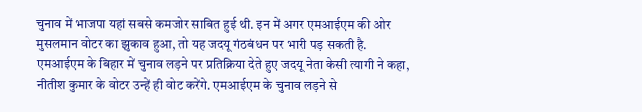चुनाव में भाजपा यहां सबसे कमजोर साबित हुई थी. इन में अगर एमआईएम की ओर मुसलमान वोटर का झुकाव हुआ, तो यह जदयू गंठबंधन पर भारी पड़ सकती है.
एमआईएम के बिहार में चुनाव लड़ने पर प्रतिक्रिया देते हुए जदयू नेता केसी त्यागी ने कहा, नीतीश कुमार के वोटर उन्हें ही वोट करेंगे. एमआईएम के चुनाव लड़ने से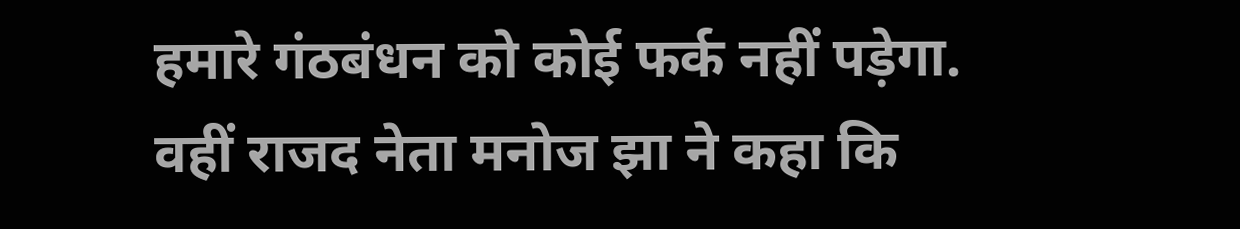हमारे गंठबंधन को कोई फर्क नहीं पड़ेगा.
वहीं राजद नेता मनोज झा ने कहा कि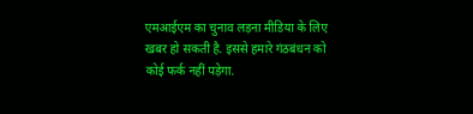एमआईएम का चुनाव लड़ना मीडिया के लिए खबर हो सकती है. इससे हमारे गंठबंधन को कोई फर्क नहीं पड़ेगा.